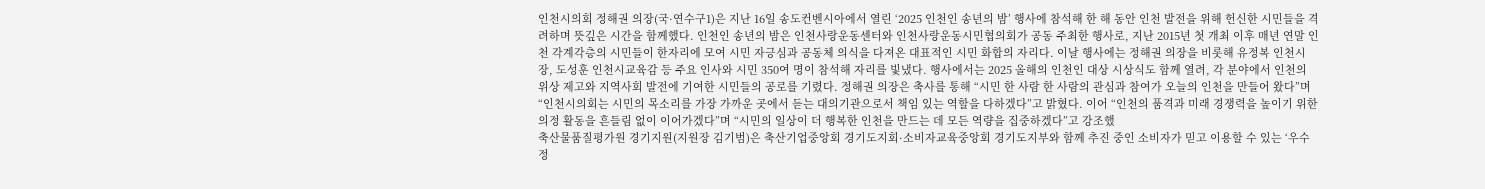인천시의회 정해권 의장(국·연수구1)은 지난 16일 송도컨벤시아에서 열린 ‘2025 인천인 송년의 밤’ 행사에 참석해 한 해 동안 인천 발전을 위해 헌신한 시민들을 격려하며 뜻깊은 시간을 함께했다. 인천인 송년의 밤은 인천사랑운동센터와 인천사랑운동시민협의회가 공동 주최한 행사로, 지난 2015년 첫 개최 이후 매년 연말 인천 각계각층의 시민들이 한자리에 모여 시민 자긍심과 공동체 의식을 다져온 대표적인 시민 화합의 자리다. 이날 행사에는 정해권 의장을 비롯해 유정복 인천시장, 도성훈 인천시교육감 등 주요 인사와 시민 350여 명이 참석해 자리를 빛냈다. 행사에서는 2025 올해의 인천인 대상 시상식도 함께 열려, 각 분야에서 인천의 위상 제고와 지역사회 발전에 기여한 시민들의 공로를 기렸다. 정해권 의장은 축사를 통해 “시민 한 사람 한 사람의 관심과 참여가 오늘의 인천을 만들어 왔다”며 “인천시의회는 시민의 목소리를 가장 가까운 곳에서 듣는 대의기관으로서 책임 있는 역할을 다하겠다”고 밝혔다. 이어 “인천의 품격과 미래 경쟁력을 높이기 위한 의정 활동을 흔들림 없이 이어가겠다”며 “시민의 일상이 더 행복한 인천을 만드는 데 모든 역량을 집중하겠다”고 강조했
축산물품질평가원 경기지원(지원장 김기범)은 축산기업중앙회 경기도지회·소비자교육중앙회 경기도지부와 함께 추진 중인 소비자가 믿고 이용할 수 있는 ‘우수 정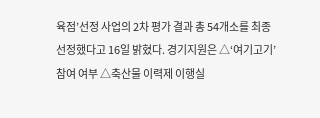육점’선정 사업의 2차 평가 결과 총 54개소를 최종 선정했다고 16일 밝혔다. 경기지원은 △‘여기고기’ 참여 여부 △축산물 이력제 이행실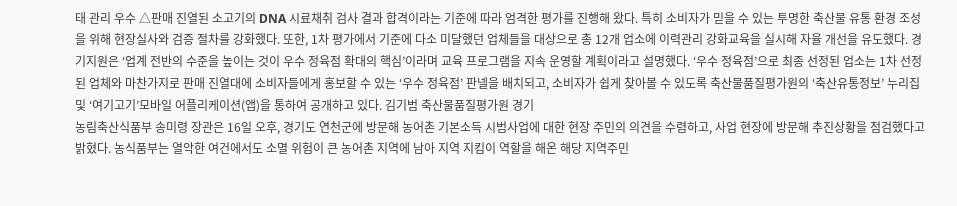태 관리 우수 △판매 진열된 소고기의 DNA 시료채취 검사 결과 합격이라는 기준에 따라 엄격한 평가를 진행해 왔다. 특히 소비자가 믿을 수 있는 투명한 축산물 유통 환경 조성을 위해 현장실사와 검증 절차를 강화했다. 또한, 1차 평가에서 기준에 다소 미달했던 업체들을 대상으로 총 12개 업소에 이력관리 강화교육을 실시해 자율 개선을 유도했다. 경기지원은 ‘업계 전반의 수준을 높이는 것이 우수 정육점 확대의 핵심’이라며 교육 프로그램을 지속 운영할 계획이라고 설명했다. ‘우수 정육점’으로 최종 선정된 업소는 1차 선정된 업체와 마찬가지로 판매 진열대에 소비자들에게 홍보할 수 있는 ‘우수 정육점’ 판넬을 배치되고, 소비자가 쉽게 찾아볼 수 있도록 축산물품질평가원의 ‘축산유통정보’ 누리집 및 ‘여기고기’모바일 어플리케이션(앱)을 통하여 공개하고 있다. 김기범 축산물품질평가원 경기
농림축산식품부 송미령 장관은 16일 오후, 경기도 연천군에 방문해 농어촌 기본소득 시범사업에 대한 현장 주민의 의견을 수렴하고, 사업 현장에 방문해 추진상황을 점검했다고 밝혔다. 농식품부는 열악한 여건에서도 소멸 위험이 큰 농어촌 지역에 남아 지역 지킴이 역할을 해온 해당 지역주민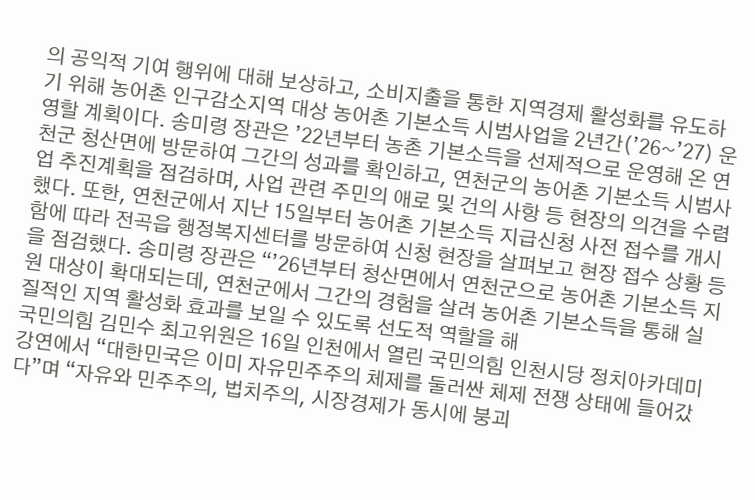의 공익적 기여 행위에 대해 보상하고, 소비지출을 통한 지역경제 활성화를 유도하기 위해 농어촌 인구감소지역 대상 농어촌 기본소득 시범사업을 2년간(’26~’27) 운영할 계획이다. 송미령 장관은 ’22년부터 농촌 기본소득을 선제적으로 운영해 온 연천군 청산면에 방문하여 그간의 성과를 확인하고, 연천군의 농어촌 기본소득 시범사업 추진계획을 점검하며, 사업 관련 주민의 애로 및 건의 사항 등 현장의 의견을 수렴했다. 또한, 연천군에서 지난 15일부터 농어촌 기본소득 지급신청 사전 접수를 개시함에 따라 전곡읍 행정복지센터를 방문하여 신청 현장을 살펴보고 현장 접수 상황 등을 점검했다. 송미령 장관은 “’26년부터 청산면에서 연천군으로 농어촌 기본소득 지원 대상이 확대되는데, 연천군에서 그간의 경험을 살려 농어촌 기본소득을 통해 실질적인 지역 활성화 효과를 보일 수 있도록 선도적 역할을 해
국민의힘 김민수 최고위원은 16일 인천에서 열린 국민의힘 인천시당 정치아카데미 강연에서 “대한민국은 이미 자유민주주의 체제를 둘러싼 체제 전쟁 상태에 들어갔다”며 “자유와 민주주의, 법치주의, 시장경제가 동시에 붕괴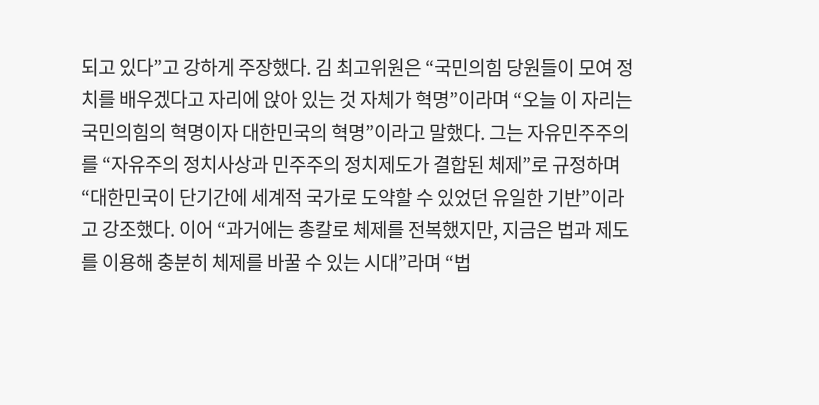되고 있다”고 강하게 주장했다. 김 최고위원은 “국민의힘 당원들이 모여 정치를 배우겠다고 자리에 앉아 있는 것 자체가 혁명”이라며 “오늘 이 자리는 국민의힘의 혁명이자 대한민국의 혁명”이라고 말했다. 그는 자유민주주의를 “자유주의 정치사상과 민주주의 정치제도가 결합된 체제”로 규정하며 “대한민국이 단기간에 세계적 국가로 도약할 수 있었던 유일한 기반”이라고 강조했다. 이어 “과거에는 총칼로 체제를 전복했지만, 지금은 법과 제도를 이용해 충분히 체제를 바꿀 수 있는 시대”라며 “법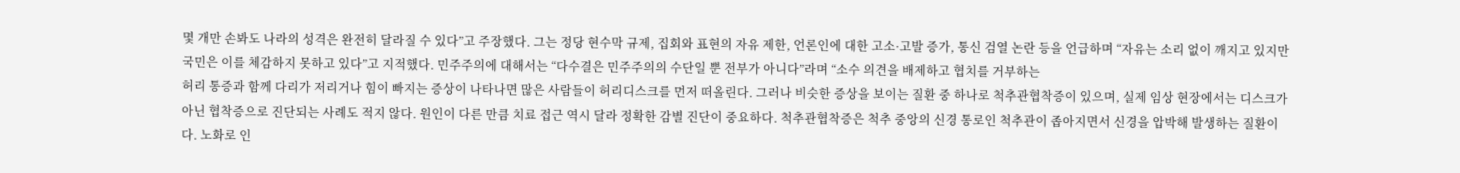몇 개만 손봐도 나라의 성격은 완전히 달라질 수 있다”고 주장했다. 그는 정당 현수막 규제, 집회와 표현의 자유 제한, 언론인에 대한 고소·고발 증가, 통신 검열 논란 등을 언급하며 “자유는 소리 없이 깨지고 있지만 국민은 이를 체감하지 못하고 있다”고 지적했다. 민주주의에 대해서는 “다수결은 민주주의의 수단일 뿐 전부가 아니다”라며 “소수 의견을 배제하고 협치를 거부하는
허리 통증과 함께 다리가 저리거나 힘이 빠지는 증상이 나타나면 많은 사람들이 허리디스크를 먼저 떠올린다. 그러나 비슷한 증상을 보이는 질환 중 하나로 척추관협착증이 있으며, 실제 임상 현장에서는 디스크가 아닌 협착증으로 진단되는 사례도 적지 않다. 원인이 다른 만큼 치료 접근 역시 달라 정확한 감별 진단이 중요하다. 척추관협착증은 척추 중앙의 신경 통로인 척추관이 좁아지면서 신경을 압박해 발생하는 질환이다. 노화로 인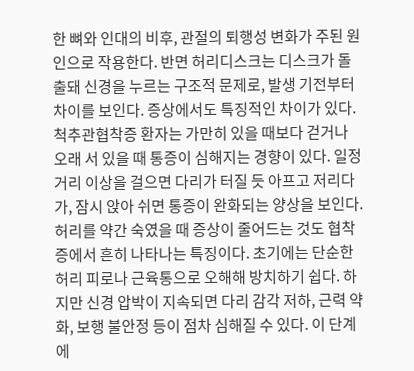한 뼈와 인대의 비후, 관절의 퇴행성 변화가 주된 원인으로 작용한다. 반면 허리디스크는 디스크가 돌출돼 신경을 누르는 구조적 문제로, 발생 기전부터 차이를 보인다. 증상에서도 특징적인 차이가 있다. 척추관협착증 환자는 가만히 있을 때보다 걷거나 오래 서 있을 때 통증이 심해지는 경향이 있다. 일정 거리 이상을 걸으면 다리가 터질 듯 아프고 저리다가, 잠시 앉아 쉬면 통증이 완화되는 양상을 보인다. 허리를 약간 숙였을 때 증상이 줄어드는 것도 협착증에서 흔히 나타나는 특징이다. 초기에는 단순한 허리 피로나 근육통으로 오해해 방치하기 쉽다. 하지만 신경 압박이 지속되면 다리 감각 저하, 근력 약화, 보행 불안정 등이 점차 심해질 수 있다. 이 단계에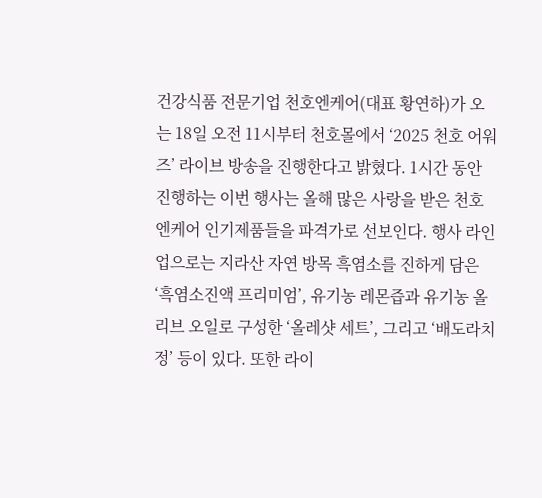건강식품 전문기업 천호엔케어(대표 황연하)가 오는 18일 오전 11시부터 천호몰에서 ‘2025 천호 어워즈’ 라이브 방송을 진행한다고 밝혔다. 1시간 동안 진행하는 이번 행사는 올해 많은 사랑을 받은 천호엔케어 인기제품들을 파격가로 선보인다. 행사 라인업으로는 지라산 자연 방목 흑염소를 진하게 담은 ‘흑염소진액 프리미엄’, 유기농 레몬즙과 유기농 올리브 오일로 구성한 ‘올레샷 세트’, 그리고 ‘배도라치정’ 등이 있다. 또한 라이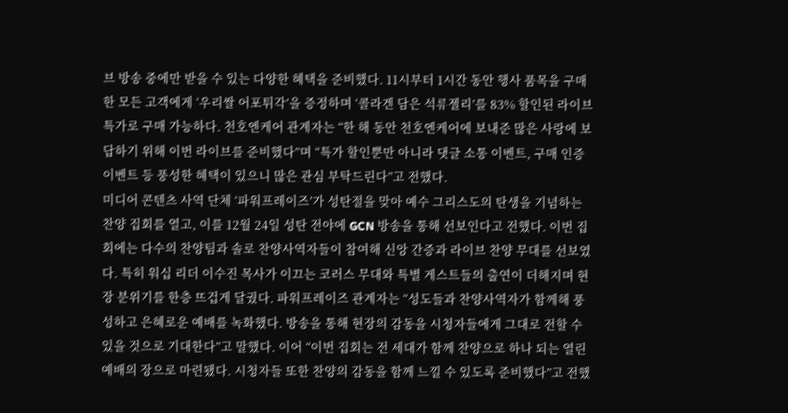브 방송 중에만 받을 수 있는 다양한 혜택을 준비했다. 11시부터 1시간 동안 행사 품목을 구매한 모든 고객에게 ‘우리쌀 어포튀각’을 증정하며 ‘콜라겐 담은 석류젤리’를 83% 할인된 라이브 특가로 구매 가능하다. 천호엔케어 관계자는 “한 해 동안 천호엔케어에 보내준 많은 사랑에 보답하기 위해 이번 라이브를 준비했다”며 “특가 할인뿐만 아니라 댓글 소통 이벤트, 구매 인증 이벤트 등 풍성한 혜택이 있으니 많은 관심 부탁드린다”고 전했다.
미디어 콘텐츠 사역 단체 ‘파워프레이즈’가 성탄절을 맞아 예수 그리스도의 탄생을 기념하는 찬양 집회를 열고, 이를 12월 24일 성탄 전야에 GCN 방송을 통해 선보인다고 전했다. 이번 집회에는 다수의 찬양팀과 솔로 찬양사역자들이 참여해 신앙 간증과 라이브 찬양 무대를 선보였다. 특히 워십 리더 이수진 목사가 이끄는 코러스 무대와 특별 게스트들의 출연이 더해지며 현장 분위기를 한층 뜨겁게 달궜다. 파워프레이즈 관계자는 “성도들과 찬양사역자가 함께해 풍성하고 은혜로운 예배를 녹화했다. 방송을 통해 현장의 감동을 시청자들에게 그대로 전할 수 있을 것으로 기대한다”고 말했다. 이어 “이번 집회는 전 세대가 함께 찬양으로 하나 되는 열린 예배의 장으로 마련됐다. 시청자들 또한 찬양의 감동을 함께 느낄 수 있도록 준비했다”고 전했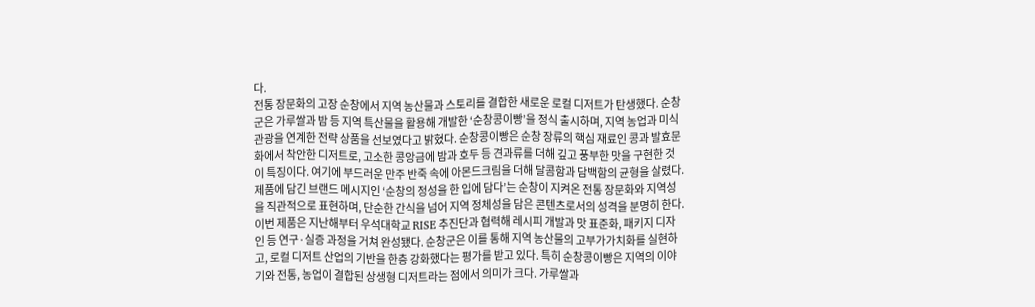다.
전통 장문화의 고장 순창에서 지역 농산물과 스토리를 결합한 새로운 로컬 디저트가 탄생했다. 순창군은 가루쌀과 밤 등 지역 특산물을 활용해 개발한 ‘순창콩이빵’을 정식 출시하며, 지역 농업과 미식관광을 연계한 전략 상품을 선보였다고 밝혔다. 순창콩이빵은 순창 장류의 핵심 재료인 콩과 발효문화에서 착안한 디저트로, 고소한 콩앙금에 밤과 호두 등 견과류를 더해 깊고 풍부한 맛을 구현한 것이 특징이다. 여기에 부드러운 만주 반죽 속에 아몬드크림을 더해 달콤함과 담백함의 균형을 살렸다. 제품에 담긴 브랜드 메시지인 ‘순창의 정성을 한 입에 담다’는 순창이 지켜온 전통 장문화와 지역성을 직관적으로 표현하며, 단순한 간식을 넘어 지역 정체성을 담은 콘텐츠로서의 성격을 분명히 한다. 이번 제품은 지난해부터 우석대학교 RISE 추진단과 협력해 레시피 개발과 맛 표준화, 패키지 디자인 등 연구·실증 과정을 거쳐 완성됐다. 순창군은 이를 통해 지역 농산물의 고부가가치화를 실현하고, 로컬 디저트 산업의 기반을 한층 강화했다는 평가를 받고 있다. 특히 순창콩이빵은 지역의 이야기와 전통, 농업이 결합된 상생형 디저트라는 점에서 의미가 크다. 가루쌀과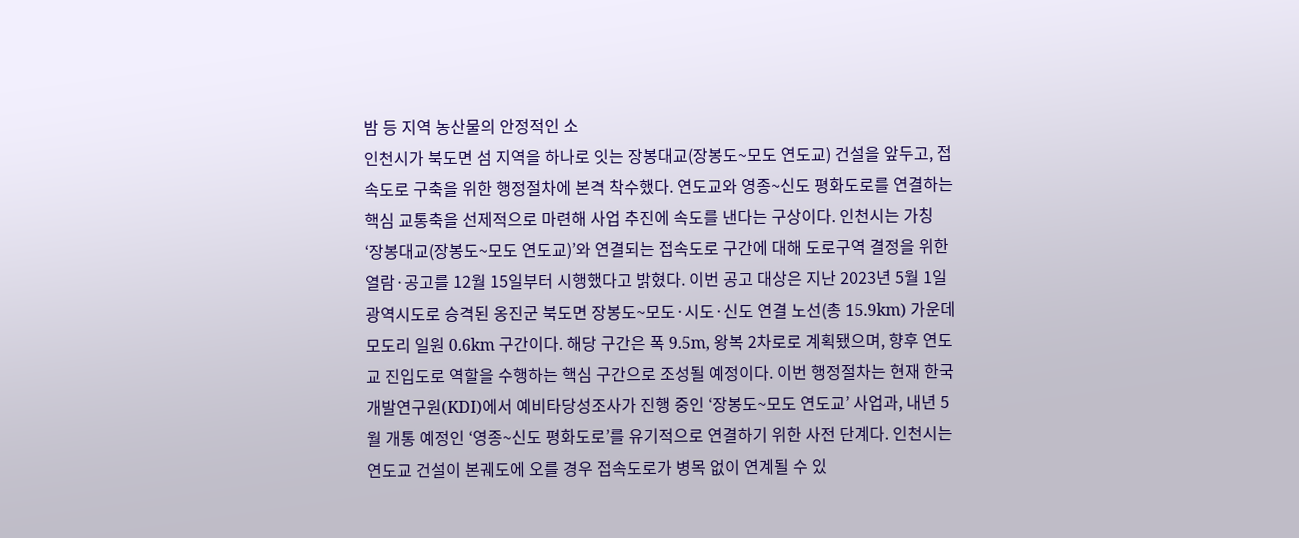밤 등 지역 농산물의 안정적인 소
인천시가 북도면 섬 지역을 하나로 잇는 장봉대교(장봉도~모도 연도교) 건설을 앞두고, 접속도로 구축을 위한 행정절차에 본격 착수했다. 연도교와 영종~신도 평화도로를 연결하는 핵심 교통축을 선제적으로 마련해 사업 추진에 속도를 낸다는 구상이다. 인천시는 가칭 ‘장봉대교(장봉도~모도 연도교)’와 연결되는 접속도로 구간에 대해 도로구역 결정을 위한 열람·공고를 12월 15일부터 시행했다고 밝혔다. 이번 공고 대상은 지난 2023년 5월 1일 광역시도로 승격된 옹진군 북도면 장봉도~모도·시도·신도 연결 노선(총 15.9km) 가운데 모도리 일원 0.6km 구간이다. 해당 구간은 폭 9.5m, 왕복 2차로로 계획됐으며, 향후 연도교 진입도로 역할을 수행하는 핵심 구간으로 조성될 예정이다. 이번 행정절차는 현재 한국개발연구원(KDI)에서 예비타당성조사가 진행 중인 ‘장봉도~모도 연도교’ 사업과, 내년 5월 개통 예정인 ‘영종~신도 평화도로’를 유기적으로 연결하기 위한 사전 단계다. 인천시는 연도교 건설이 본궤도에 오를 경우 접속도로가 병목 없이 연계될 수 있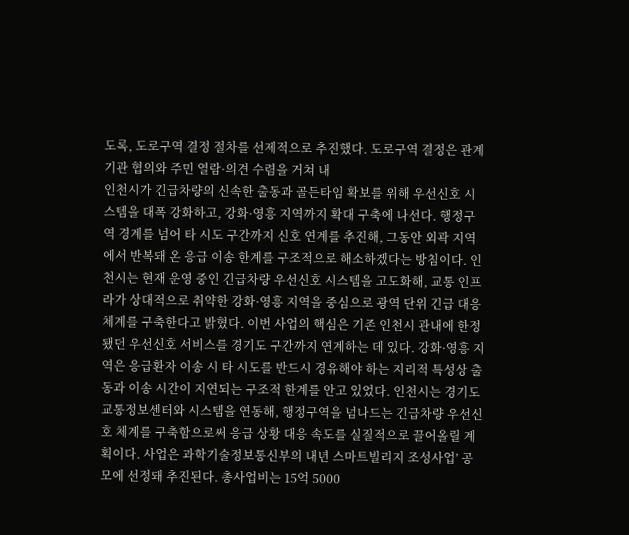도록, 도로구역 결정 절차를 선제적으로 추진했다. 도로구역 결정은 관계기관 협의와 주민 열람·의견 수렴을 거쳐 내
인천시가 긴급차량의 신속한 출동과 골든타임 확보를 위해 우선신호 시스템을 대폭 강화하고, 강화·영흥 지역까지 확대 구축에 나선다. 행정구역 경계를 넘어 타 시도 구간까지 신호 연계를 추진해, 그동안 외곽 지역에서 반복돼 온 응급 이송 한계를 구조적으로 해소하겠다는 방침이다. 인천시는 현재 운영 중인 긴급차량 우선신호 시스템을 고도화해, 교통 인프라가 상대적으로 취약한 강화·영흥 지역을 중심으로 광역 단위 긴급 대응 체계를 구축한다고 밝혔다. 이번 사업의 핵심은 기존 인천시 관내에 한정됐던 우선신호 서비스를 경기도 구간까지 연계하는 데 있다. 강화·영흥 지역은 응급환자 이송 시 타 시도를 반드시 경유해야 하는 지리적 특성상 출동과 이송 시간이 지연되는 구조적 한계를 안고 있었다. 인천시는 경기도 교통정보센터와 시스템을 연동해, 행정구역을 넘나드는 긴급차량 우선신호 체계를 구축함으로써 응급 상황 대응 속도를 실질적으로 끌어올릴 계획이다. 사업은 과학기술정보통신부의 내년 스마트빌리지 조성사업’ 공모에 선정돼 추진된다. 총사업비는 15억 5000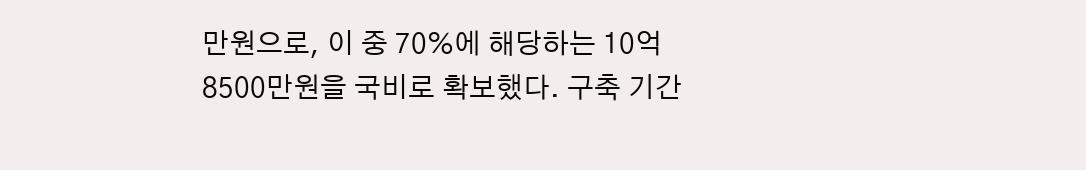만원으로, 이 중 70%에 해당하는 10억 8500만원을 국비로 확보했다. 구축 기간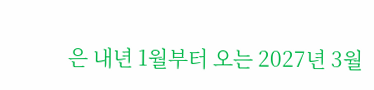은 내년 1월부터 오는 2027년 3월